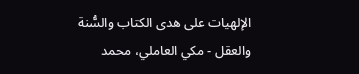الإلهيات على هدى الكتاب والسُّنة والعقل - مكي العاملي، محمد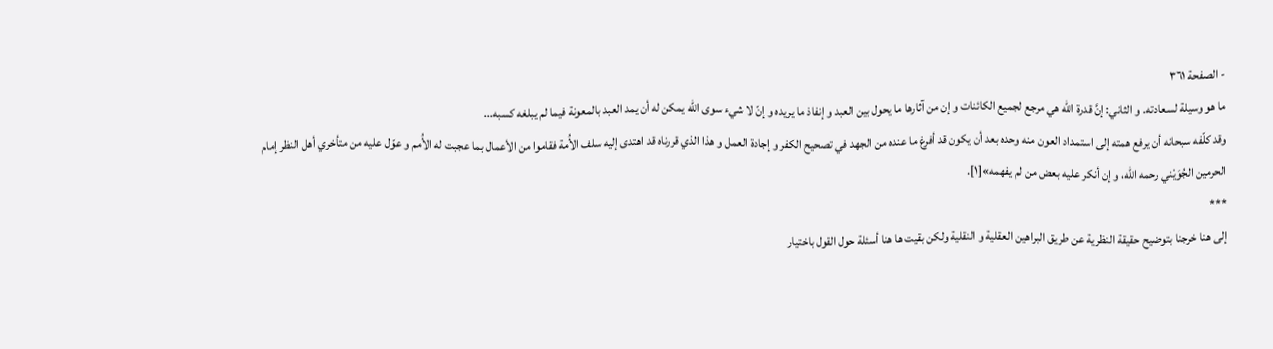- الصفحة ٣٦١
ما هو وسيلة لسعادته. و الثاني: إنَّ قدرة اللّه هي مرجع لجميع الكائنات و إن من آثارها ما يحول بين العبد و إنفاذ ما يريده و إنّ لا شيء سوى اللّه يمكن له أن يمد العبد بالمعونة فيما لم يبلغه كسبه...
وقد كلّفه سبحانه أن يرفع همته إلى استمداد العون منه وحده بعد أن يكون قد أفرغ ما عنده من الجهد في تصحيح الكفر و إجادة العمل و هذا الذي قررناه قد اهتدى إليه سلف الأُمة فقاموا من الأعمال بما عجبت له الأُمم و عوّل عليه من متأخري أهل النظر إمام الحرمين الجُوَيْني رحمه اللّه، و إن أنكر عليه بعض من لم يفهمه»[١].
***
إلى هنا خرجنا بتوضيح حقيقة النظرية عن طريق البراهين العقلية و النقلية ولكن بقيت ها هنا أسئلة حول القول باختيار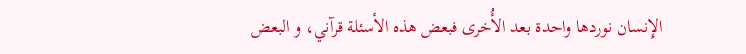الإِنسان نوردها واحدة بعد الأُخرى فبعض هذه الأسئلة قرآني، و البعض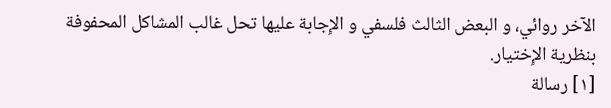الآخر روائي، و البعض الثالث فلسفي و الإِجابة عليها تحل غالب المشاكل المحفوفة بنظرية الإِختيار.
[١] رسالة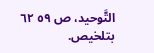التَّوحيد، ص ٥٩ ٦٢ بتلخيص.